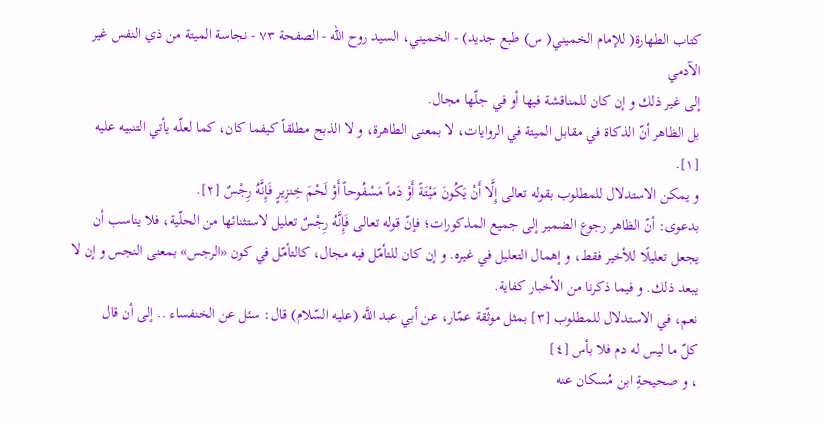كتاب الطهارة( للإمام الخميني( س) طبع جديد) - الخميني، السيد روح الله - الصفحة ٧٣ - نجاسة الميتة من ذي النفس غير الآدمي
إلى غير ذلك و إن كان للمناقشة فيها أو في جلّها مجال.
بل الظاهر أنّ الذكاة في مقابل الميتة في الروايات، لا بمعنى الطاهرة، و لا الذبح مطلقاً كيفما كان، كما لعلّه يأتي التنبيه عليه [١].
و يمكن الاستدلال للمطلوب بقوله تعالى إِلَّا أَنْ يَكُونَ مَيْتَةً أَوْ دَماً مَسْفُوحاً أَوْ لَحْمَ خِنزِيرٍ فَإِنَّهُ رِجْسٌ [٢].
بدعوى: أنّ الظاهر رجوع الضمير إلى جميع المذكورات؛ فإنّ قوله تعالى فَإِنَّهُ رِجْسٌ تعليل لاستثنائها من الحلّية، فلا يناسب أن يجعل تعليلًا للأخير فقط، و إهمال التعليل في غيره. و إن كان للتأمّل فيه مجال، كالتأمّل في كون «الرجس» بمعنى النجس و إن لا يبعد ذلك. و فيما ذكرنا من الأخبار كفاية.
نعم، في الاستدلال للمطلوب [٣] بمثل موثّقة عمّار، عن أبي عبد اللَّه (عليه السّلام) قال: سئل عن الخنفساء .. إلى أن قال
كلّ ما ليس له دم فلا بأس [٤]
، و صحيحةِ ابن مُسكان عنه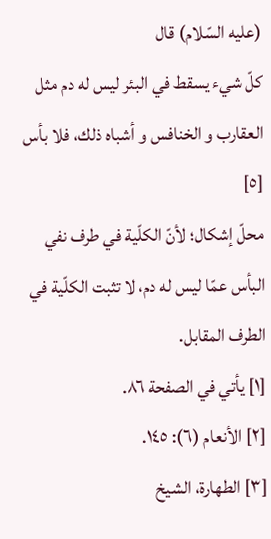(عليه السّلام) قال
كلّ شيء يسقط في البئر ليس له دم مثل العقارب و الخنافس و أشباه ذلك، فلا بأس [٥]
محلّ إشكال؛ لأنّ الكلّية في طرف نفي البأس عمّا ليس له دم، لا تثبت الكلّية في الطرف المقابل.
[١] يأتي في الصفحة ٨٦.
[٢] الأنعام (٦): ١٤٥.
[٣] الطهارة، الشيخ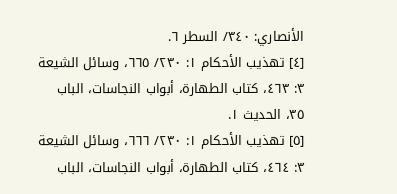الأنصاري: ٣٤٠/ السطر ٦.
[٤] تهذيب الأحكام ١: ٢٣٠/ ٦٦٥، وسائل الشيعة ٣: ٤٦٣، كتاب الطهارة، أبواب النجاسات، الباب ٣٥، الحديث ١.
[٥] تهذيب الأحكام ١: ٢٣٠/ ٦٦٦، وسائل الشيعة ٣: ٤٦٤، كتاب الطهارة، أبواب النجاسات، الباب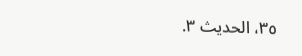٣٥، الحديث ٣.